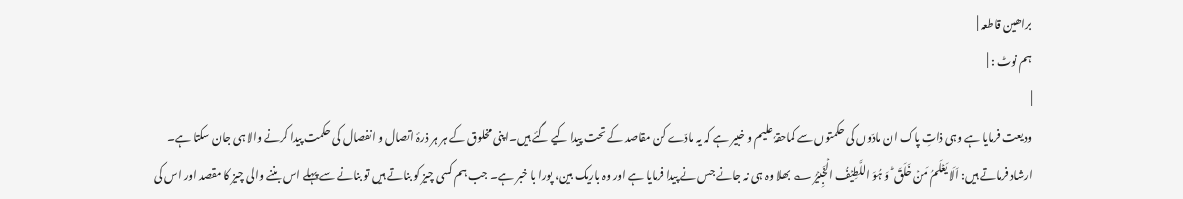براھین قاطعہ |
ہم نوٹ : |
|
ودیعت فرمایا ہے وہی ذاتِ پاک ان مادّوں کی حکمتوں سے کماحقہٗ علیم و خبیر ہے کہ یہ مادّے کن مقاصد کے تحت پیدا کیے گئے ہیں۔اپنی مخلوق کے ہر ہر ذرۂ اتصال و انفصال کی حکمت پیدا کرنے والا ہی جان سکتا ہے۔ ارشاد فرماتے ہیں: اَلَا یَعۡلَمُ مَنۡ خَلَقَ ؕ وَ ہُوَ اللَّطِیۡفُ الۡخَبِیۡرُ ؎ بھلا وہ ہی نہ جانے جس نے پیدا فرمایا ہے اور وہ باریک بین، پورا با خبر ہے۔ جب ہم کسی چیز کو بناتے ہیں تو بنانے سے پہلے اس بننے والی چیز کا مقصد اور اس کی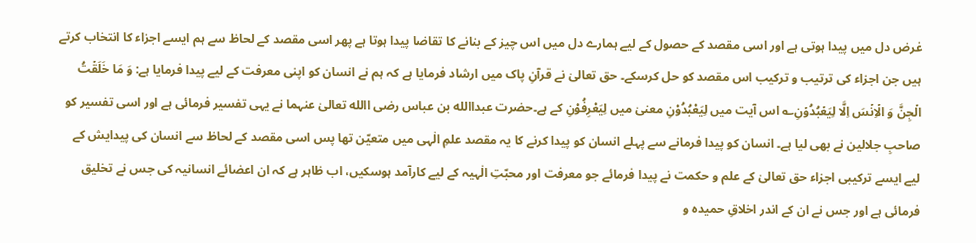غرض دل میں پیدا ہوتی ہے اور اسی مقصد کے حصول کے لیے ہمارے دل میں اس چیز کے بنانے کا تقاضا پیدا ہوتا ہے پھر اسی مقصد کے لحاظ سے ہم ایسے اجزاء کا انتخاب کرتے ہیں جن اجزاء کی ترتیب و ترکیب اس مقصد کو حل کرسکے۔ حق تعالیٰ نے قرآنِ پاک میں ارشاد فرمایا ہے کہ ہم نے انسان کو اپنی معرفت کے لیے پیدا فرمایا ہے: وَ مَا خَلَقۡتُ الۡجِنَّ وَ الۡاِنۡسَ اِلَّا لِیَعۡبُدُوۡنِ؎ اس آیت میں لِیَعْبُدُوْنِ معنیٰ میں لِیَعْرِفُوْنِ کے ہے۔حضرت عبداالله بن عباس رضی االله تعالیٰ عنہما نے یہی تفسیر فرمائی ہے اور اسی تفسیر کو صاحبِ جلالین نے بھی لیا ہے۔ انسان کو پیدا فرمانے سے پہلے انسان کو پیدا کرنے کا یہ مقصد علمِ الٰہی میں متعیّن تھا پس اسی مقصد کے لحاظ سے انسان کی پیدایش کے لیے ایسے ترکیبی اجزاء حق تعالیٰ کے علم و حکمت نے پیدا فرمائے جو معرفت اور محبّتِ الٰہیہ کے لیے کارآمد ہوسکیں، اب ظاہر ہے کہ ان اعضائے انسانیہ کی جس نے تخلیق فرمائی ہے اور جس نے ان کے اندر اخلاقِ حمیدہ و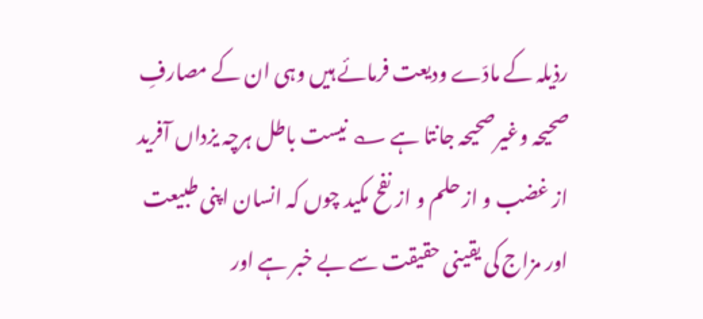رذیلہ کے مادّے ودیعت فرمائے ہیں وہی ان کے مصارفِ صحیحہ وغیرصحیحہ جانتا ہے ؎ نیست باطل ہرچہ یزداں آفرید از غضب و از حلم و از نفح مکید چوں کہ انسان اپنی طبیعت اور مزاج کی یقینی حقیقت سے بے خبر ہے اور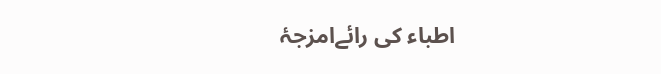اطباء کی رائےامزجۂ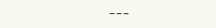---